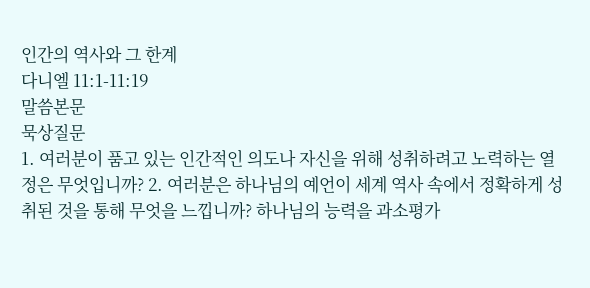인간의 역사와 그 한계
다니엘 11:1-11:19
말씀본문
묵상질문
1. 여러분이 품고 있는 인간적인 의도나 자신을 위해 성취하려고 노력하는 열정은 무엇입니까? 2. 여러분은 하나님의 예언이 세계 역사 속에서 정확하게 성취된 것을 통해 무엇을 느낍니까? 하나님의 능력을 과소평가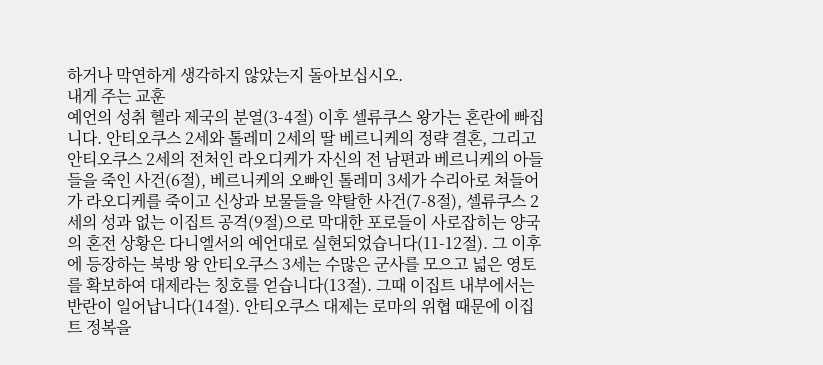하거나 막연하게 생각하지 않았는지 돌아보십시오.
내게 주는 교훈
예언의 성취 헬라 제국의 분열(3-4절) 이후 셀류쿠스 왕가는 혼란에 빠집니다. 안티오쿠스 2세와 톨레미 2세의 딸 베르니케의 정략 결혼, 그리고 안티오쿠스 2세의 전처인 라오디케가 자신의 전 남편과 베르니케의 아들들을 죽인 사건(6절), 베르니케의 오빠인 톨레미 3세가 수리아로 쳐들어가 라오디케를 죽이고 신상과 보물들을 약탈한 사건(7-8절), 셀류쿠스 2세의 성과 없는 이집트 공격(9절)으로 막대한 포로들이 사로잡히는 양국의 혼전 상황은 다니엘서의 예언대로 실현되었습니다(11-12절). 그 이후에 등장하는 북방 왕 안티오쿠스 3세는 수많은 군사를 모으고 넓은 영토를 확보하여 대제라는 칭호를 얻습니다(13절). 그때 이집트 내부에서는 반란이 일어납니다(14절). 안티오쿠스 대제는 로마의 위협 때문에 이집트 정복을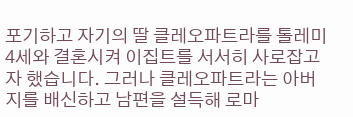포기하고 자기의 딸 클레오파트라를 톨레미 4세와 결혼시켜 이집트를 서서히 사로잡고자 했습니다. 그러나 클레오파트라는 아버지를 배신하고 남편을 설득해 로마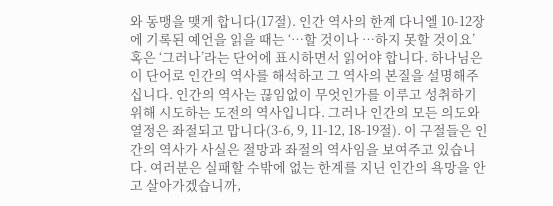와 동맹을 맺게 합니다(17절). 인간 역사의 한계 다니엘 10-12장에 기록된 예언을 읽을 때는 ‘…할 것이나 …하지 못할 것이요’ 혹은 ‘그러나’라는 단어에 표시하면서 읽어야 합니다. 하나님은 이 단어로 인간의 역사를 해석하고 그 역사의 본질을 설명해주십니다. 인간의 역사는 끊임없이 무엇인가를 이루고 성취하기 위해 시도하는 도전의 역사입니다. 그러나 인간의 모든 의도와 열정은 좌절되고 맙니다(3-6, 9, 11-12, 18-19절). 이 구절들은 인간의 역사가 사실은 절망과 좌절의 역사임을 보여주고 있습니다. 여러분은 실패할 수밖에 없는 한계를 지닌 인간의 욕망을 안고 살아가겠습니까,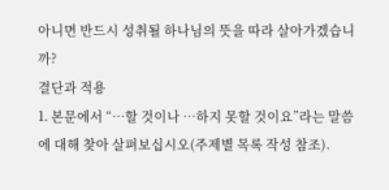아니면 반드시 성취될 하나님의 뜻을 따라 살아가겠습니까?
결단과 적용
1. 본문에서 “…할 것이나 …하지 못할 것이요”라는 말씀에 대해 찾아 살펴보십시오(주제별 목록 작성 참조).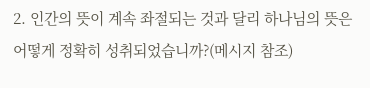2. 인간의 뜻이 계속 좌절되는 것과 달리 하나님의 뜻은 어떻게 정확히 성취되었습니까?(메시지 참조)